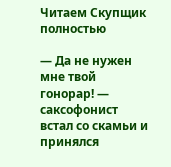Читаем Скупщик полностью

— Да не нужен мне твой гонорар! — саксофонист встал со скамьи и принялся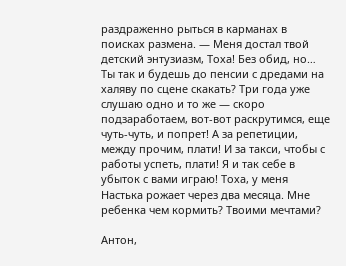раздраженно рыться в карманах в поисках размена. — Меня достал твой детский энтузиазм, Тоха! Без обид, но… Ты так и будешь до пенсии с дредами на халяву по сцене скакать? Три года уже слушаю одно и то же — скоро подзаработаем, вот-вот раскрутимся, еще чуть-чуть, и попрет! А за репетиции, между прочим, плати! И за такси, чтобы с работы успеть, плати! Я и так себе в убыток с вами играю! Тоха, у меня Настька рожает через два месяца. Мне ребенка чем кормить? Твоими мечтами?

Антон,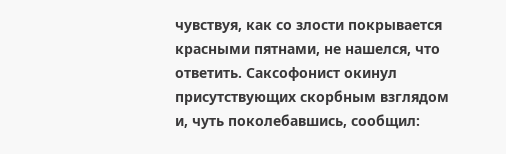чувствуя, как со злости покрывается красными пятнами, не нашелся, что ответить. Саксофонист окинул присутствующих скорбным взглядом и, чуть поколебавшись, сообщил: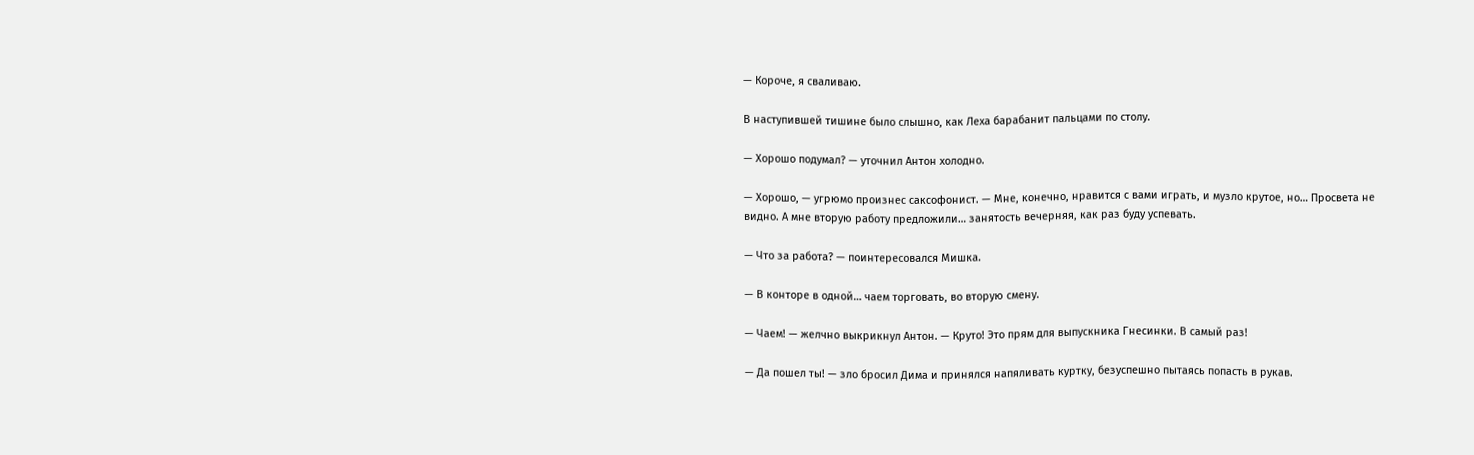— Короче, я сваливаю.

В наступившей тишине было слышно, как Леха барабанит пальцами по столу.

— Хорошо подумал? — уточнил Антон холодно.

— Хорошо, — угрюмо произнес саксофонист. — Мне, конечно, нравится с вами играть, и музло крутое, но… Просвета не видно. А мне вторую работу предложили… занятость вечерняя, как раз буду успевать.

— Что за работа? — поинтересовался Мишка.

— В конторе в одной… чаем торговать, во вторую смену.

— Чаем! — желчно выкрикнул Антон. — Круто! Это прям для выпускника Гнесинки. В самый раз!

— Да пошел ты! — зло бросил Дима и принялся напяливать куртку, безуспешно пытаясь попасть в рукав.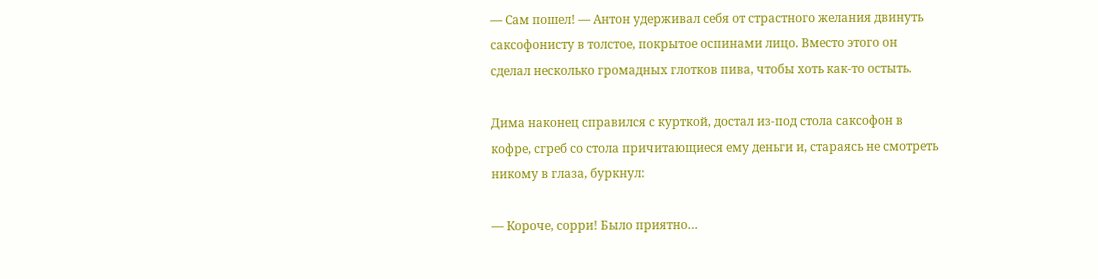— Сам пошел! — Антон удерживал себя от страстного желания двинуть саксофонисту в толстое, покрытое оспинами лицо. Вместо этого он сделал несколько громадных глотков пива, чтобы хоть как-то остыть.

Дима наконец справился с курткой, достал из-под стола саксофон в кофре, сгреб со стола причитающиеся ему деньги и, стараясь не смотреть никому в глаза, буркнул:

— Короче, сорри! Было приятно…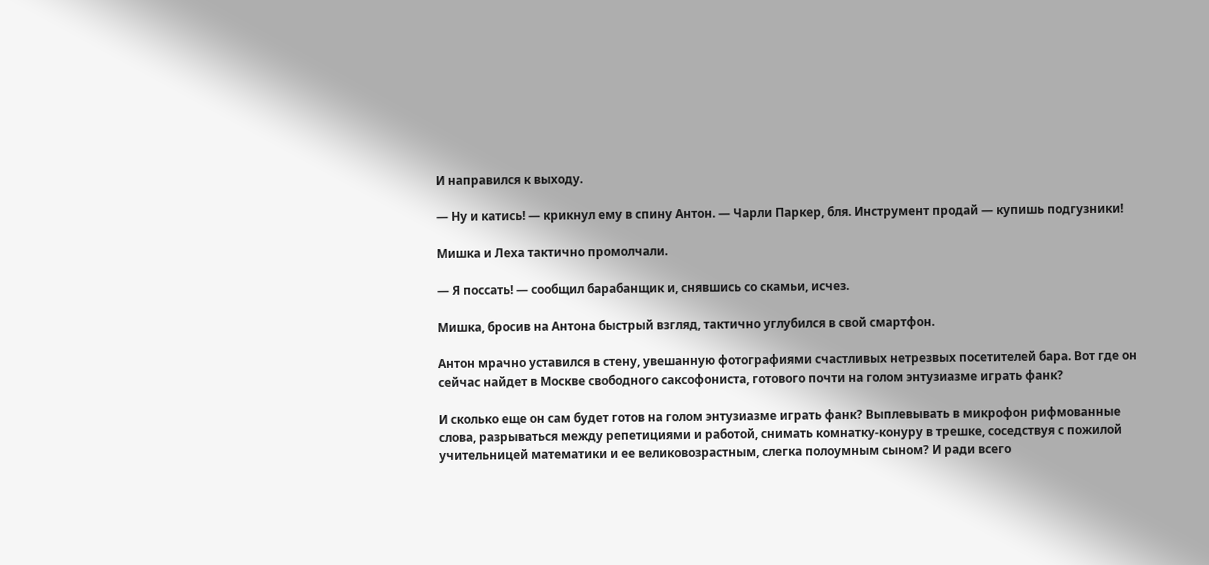И направился к выходу.

— Ну и катись! — крикнул ему в спину Антон. — Чарли Паркер, бля. Инструмент продай — купишь подгузники!

Мишка и Леха тактично промолчали.

— Я поссать! — сообщил барабанщик и, снявшись со скамьи, исчез.

Мишка, бросив на Антона быстрый взгляд, тактично углубился в свой смартфон.

Антон мрачно уставился в стену, увешанную фотографиями счастливых нетрезвых посетителей бара. Вот где он сейчас найдет в Москве свободного саксофониста, готового почти на голом энтузиазме играть фанк?

И сколько еще он сам будет готов на голом энтузиазме играть фанк? Выплевывать в микрофон рифмованные слова, разрываться между репетициями и работой, снимать комнатку-конуру в трешке, соседствуя с пожилой учительницей математики и ее великовозрастным, слегка полоумным сыном? И ради всего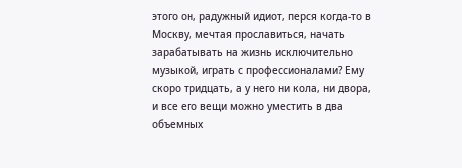этого он, радужный идиот, перся когда-то в Москву, мечтая прославиться, начать зарабатывать на жизнь исключительно музыкой, играть с профессионалами? Ему скоро тридцать, а у него ни кола, ни двора, и все его вещи можно уместить в два объемных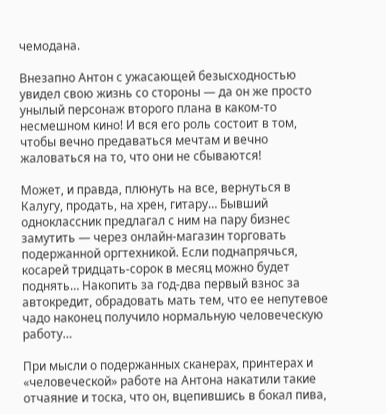чемодана.

Внезапно Антон с ужасающей безысходностью увидел свою жизнь со стороны — да он же просто унылый персонаж второго плана в каком-то несмешном кино! И вся его роль состоит в том, чтобы вечно предаваться мечтам и вечно жаловаться на то, что они не сбываются!

Может, и правда, плюнуть на все, вернуться в Калугу, продать, на хрен, гитару… Бывший одноклассник предлагал с ним на пару бизнес замутить — через онлайн-магазин торговать подержанной оргтехникой. Если поднапрячься, косарей тридцать-сорок в месяц можно будет поднять… Накопить за год-два первый взнос за автокредит, обрадовать мать тем, что ее непутевое чадо наконец получило нормальную человеческую работу…

При мысли о подержанных сканерах, принтерах и «человеческой» работе на Антона накатили такие отчаяние и тоска, что он, вцепившись в бокал пива,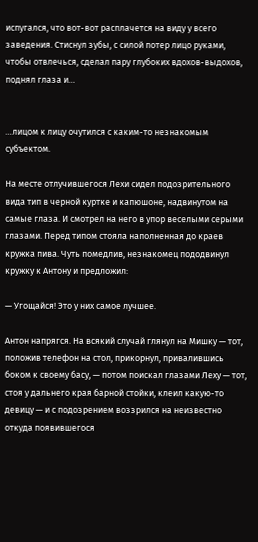испугался, что вот-вот расплачется на виду у всего заведения. Стиснул зубы, с силой потер лицо руками, чтобы отвлечься, сделал пару глубоких вдохов-выдохов, поднял глаза и…


…лицом к лицу очутился с каким-то незнакомым субъектом.

На месте отлучившегося Лехи сидел подозрительного вида тип в черной куртке и капюшоне, надвинутом на самые глаза. И смотрел на него в упор веселыми серыми глазами. Перед типом стояла наполненная до краев кружка пива. Чуть помедлив, незнакомец пододвинул кружку к Антону и предложил:

— Угощайся! Это у них самое лучшее.

Антон напрягся. На всякий случай глянул на Мишку — тот, положив телефон на стол, прикорнул, привалившись боком к своему басу, — потом поискал глазами Леху — тот, стоя у дальнего края барной стойки, клеил какую-то девицу — и с подозрением воззрился на неизвестно откуда появившегося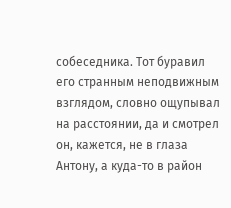собеседника. Тот буравил его странным неподвижным взглядом, словно ощупывал на расстоянии, да и смотрел он, кажется, не в глаза Антону, а куда-то в район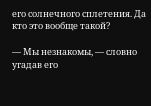его солнечного сплетения. Да кто это вообще такой?

— Мы незнакомы, — словно угадав его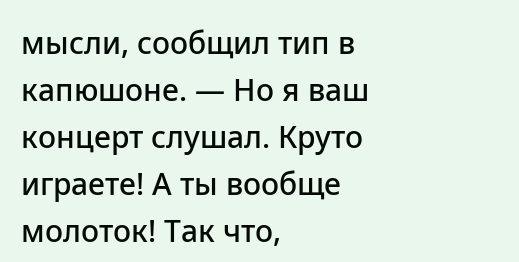мысли, сообщил тип в капюшоне. — Но я ваш концерт слушал. Круто играете! А ты вообще молоток! Так что,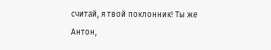считай, я твой поклонник! Ты же Антон,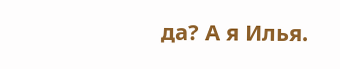да? А я Илья.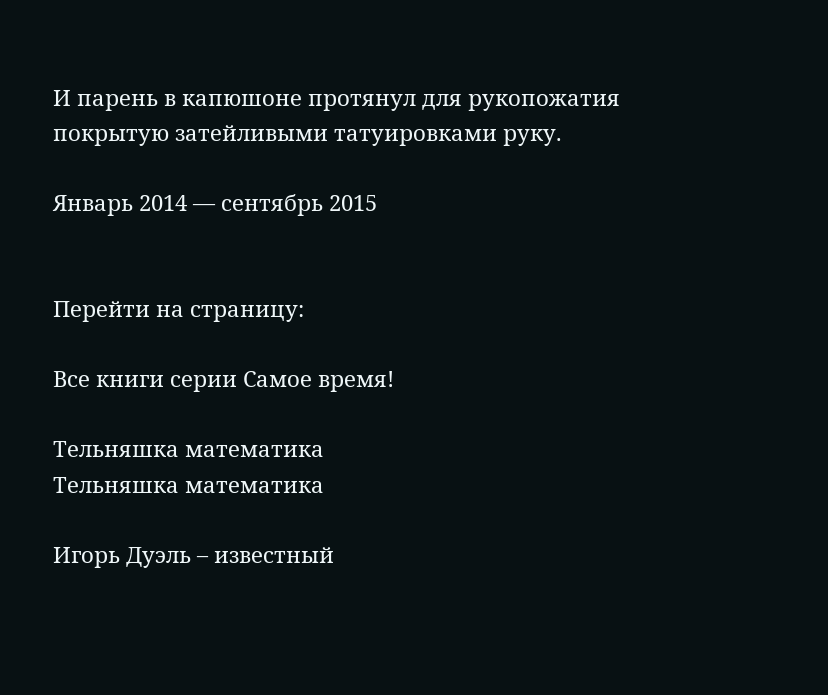И парень в капюшоне протянул для рукопожатия покрытую затейливыми татуировками руку.

Январь 2014 — сентябрь 2015


Перейти на страницу:

Все книги серии Самое время!

Тельняшка математика
Тельняшка математика

Игорь Дуэль – известный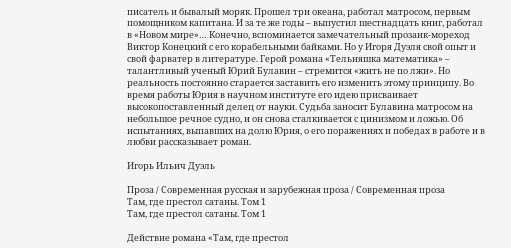писатель и бывалый моряк. Прошел три океана, работал матросом, первым помощником капитана. И за те же годы – выпустил шестнадцать книг, работал в «Новом мире»… Конечно, вспоминается замечательный прозаик-мореход Виктор Конецкий с его корабельными байками. Но у Игоря Дуэля свой опыт и свой фарватер в литературе. Герой романа «Тельняшка математика» – талантливый ученый Юрий Булавин – стремится «жить не по лжи». Но реальность постоянно старается заставить его изменить этому принципу. Во время работы Юрия в научном институте его идею присваивает высокопоставленный делец от науки. Судьба заносит Булавина матросом на небольшое речное судно, и он снова сталкивается с цинизмом и ложью. Об испытаниях, выпавших на долю Юрия, о его поражениях и победах в работе и в любви рассказывает роман.

Игорь Ильич Дуэль

Проза / Современная русская и зарубежная проза / Современная проза
Там, где престол сатаны. Том 1
Там, где престол сатаны. Том 1

Действие романа «Там, где престол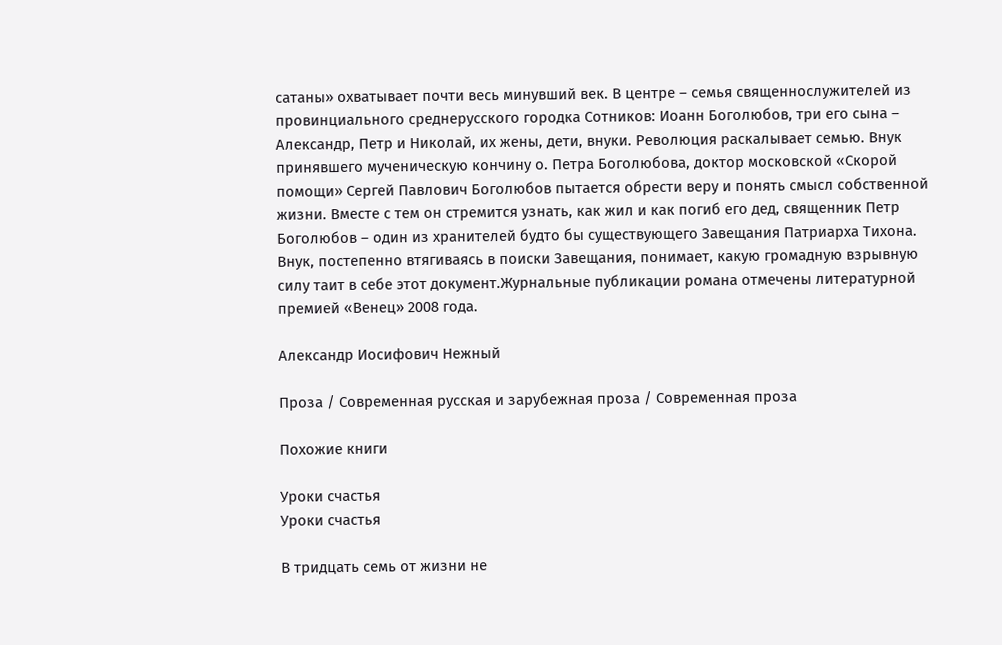сатаны» охватывает почти весь минувший век. В центре – семья священнослужителей из провинциального среднерусского городка Сотников: Иоанн Боголюбов, три его сына – Александр, Петр и Николай, их жены, дети, внуки. Революция раскалывает семью. Внук принявшего мученическую кончину о. Петра Боголюбова, доктор московской «Скорой помощи» Сергей Павлович Боголюбов пытается обрести веру и понять смысл собственной жизни. Вместе с тем он стремится узнать, как жил и как погиб его дед, священник Петр Боголюбов – один из хранителей будто бы существующего Завещания Патриарха Тихона. Внук, постепенно втягиваясь в поиски Завещания, понимает, какую громадную взрывную силу таит в себе этот документ.Журнальные публикации романа отмечены литературной премией «Венец» 2008 года.

Александр Иосифович Нежный

Проза / Современная русская и зарубежная проза / Современная проза

Похожие книги

Уроки счастья
Уроки счастья

В тридцать семь от жизни не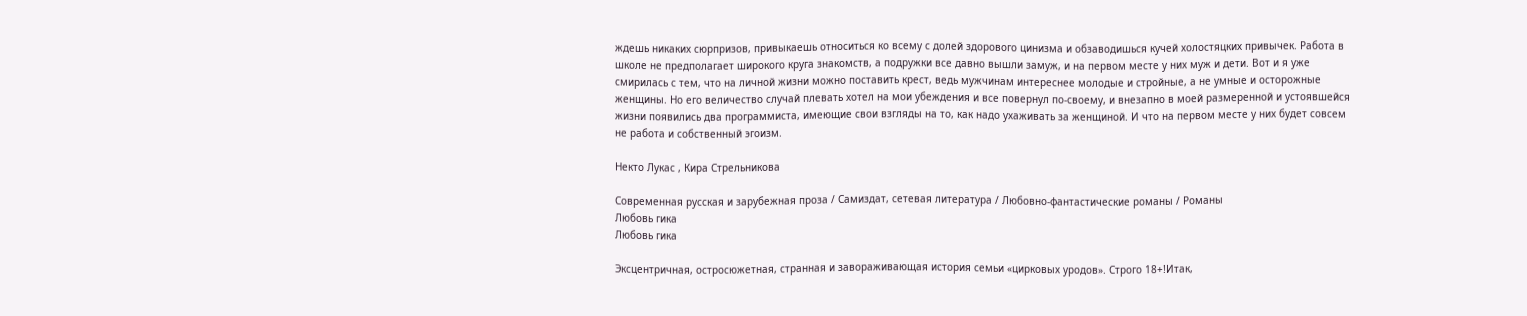ждешь никаких сюрпризов, привыкаешь относиться ко всему с долей здорового цинизма и обзаводишься кучей холостяцких привычек. Работа в школе не предполагает широкого круга знакомств, а подружки все давно вышли замуж, и на первом месте у них муж и дети. Вот и я уже смирилась с тем, что на личной жизни можно поставить крест, ведь мужчинам интереснее молодые и стройные, а не умные и осторожные женщины. Но его величество случай плевать хотел на мои убеждения и все повернул по-своему, и внезапно в моей размеренной и устоявшейся жизни появились два программиста, имеющие свои взгляды на то, как надо ухаживать за женщиной. И что на первом месте у них будет совсем не работа и собственный эгоизм.

Некто Лукас , Кира Стрельникова

Современная русская и зарубежная проза / Самиздат, сетевая литература / Любовно-фантастические романы / Романы
Любовь гика
Любовь гика

Эксцентричная, остросюжетная, странная и завораживающая история семьи «цирковых уродов». Строго 18+!Итак,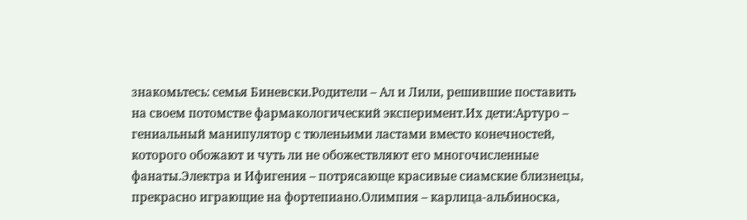знакомьтесь: семья Биневски.Родители – Ал и Лили, решившие поставить на своем потомстве фармакологический эксперимент.Их дети:Артуро – гениальный манипулятор с тюленьими ластами вместо конечностей, которого обожают и чуть ли не обожествляют его многочисленные фанаты.Электра и Ифигения – потрясающе красивые сиамские близнецы, прекрасно играющие на фортепиано.Олимпия – карлица-альбиноска,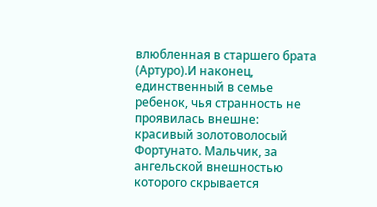влюбленная в старшего брата (Артуро).И наконец, единственный в семье ребенок, чья странность не проявилась внешне: красивый золотоволосый Фортунато. Мальчик, за ангельской внешностью которого скрывается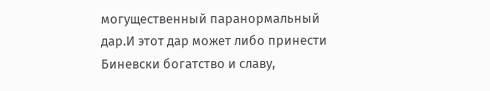могущественный паранормальный дар.И этот дар может либо принести Биневски богатство и славу,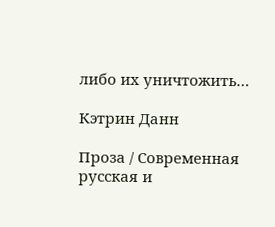либо их уничтожить…

Кэтрин Данн

Проза / Современная русская и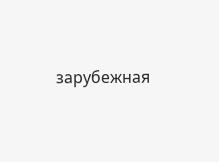зарубежная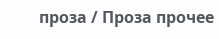проза / Проза прочее